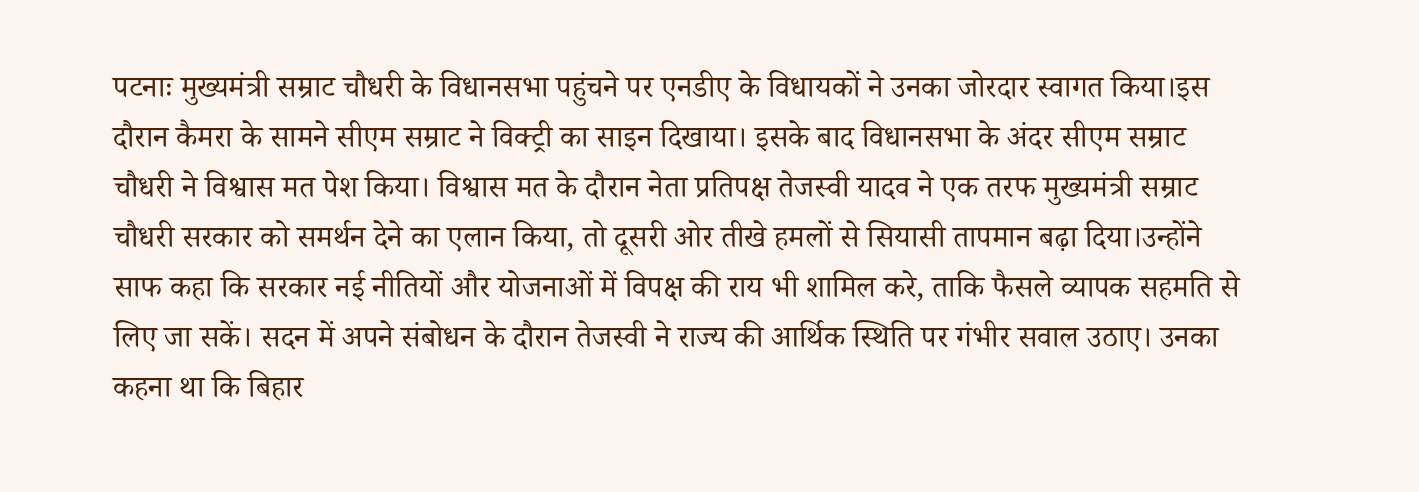पटनाः मुख्यमंत्री सम्राट चौधरी के विधानसभा पहुंचने पर एनडीए के विधायकों ने उनका जोरदार स्वागत किया।इस दौरान कैमरा के सामने सीएम सम्राट ने विक्ट्री का साइन दिखाया। इसके बाद विधानसभा के अंदर सीएम सम्राट चौधरी ने विश्वास मत पेश किया। विश्वास मत के दौरान नेता प्रतिपक्ष तेजस्वी यादव ने एक तरफ मुख्यमंत्री सम्राट चौधरी सरकार को समर्थन देने का एलान किया, तो दूसरी ओर तीखे हमलों से सियासी तापमान बढ़ा दिया।उन्होंने साफ कहा कि सरकार नई नीतियों और योजनाओं में विपक्ष की राय भी शामिल करे, ताकि फैसले व्यापक सहमति से लिए जा सकें। सदन में अपने संबोधन के दौरान तेजस्वी ने राज्य की आर्थिक स्थिति पर गंभीर सवाल उठाए। उनका कहना था कि बिहार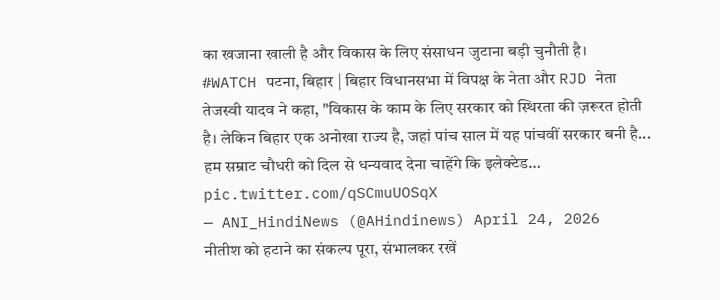का खजाना खाली है और विकास के लिए संसाधन जुटाना बड़ी चुनौती है।
#WATCH पटना, बिहार | बिहार विधानसभा में विपक्ष के नेता और RJD नेता तेजस्वी यादव ने कहा, "विकास के काम के लिए सरकार को स्थिरता की ज़रूरत होती है। लेकिन बिहार एक अनोखा राज्य है, जहां पांच साल में यह पांचवीं सरकार बनी है... हम सम्राट चौधरी को दिल से धन्यवाद देना चाहेंगे कि इलेक्टेड… pic.twitter.com/qSCmuUOSqX
— ANI_HindiNews (@AHindinews) April 24, 2026
नीतीश को हटाने का संकल्प पूरा, संभालकर रखें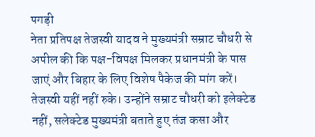पगड़ी
नेता प्रतिपक्ष तेजस्वी यादव ने मुख्यमंत्री सम्राट चौधरी से अपील की कि पक्ष-विपक्ष मिलकर प्रधानमंत्री के पास जाएं और बिहार के लिए विशेष पैकेज की मांग करें। तेजस्वी यहीं नहीं रुके। उन्होंने सम्राट चौधरी को इलेक्टेड नहीं, सलेक्टेड मुख्यमंत्री बताते हुए तंज कसा और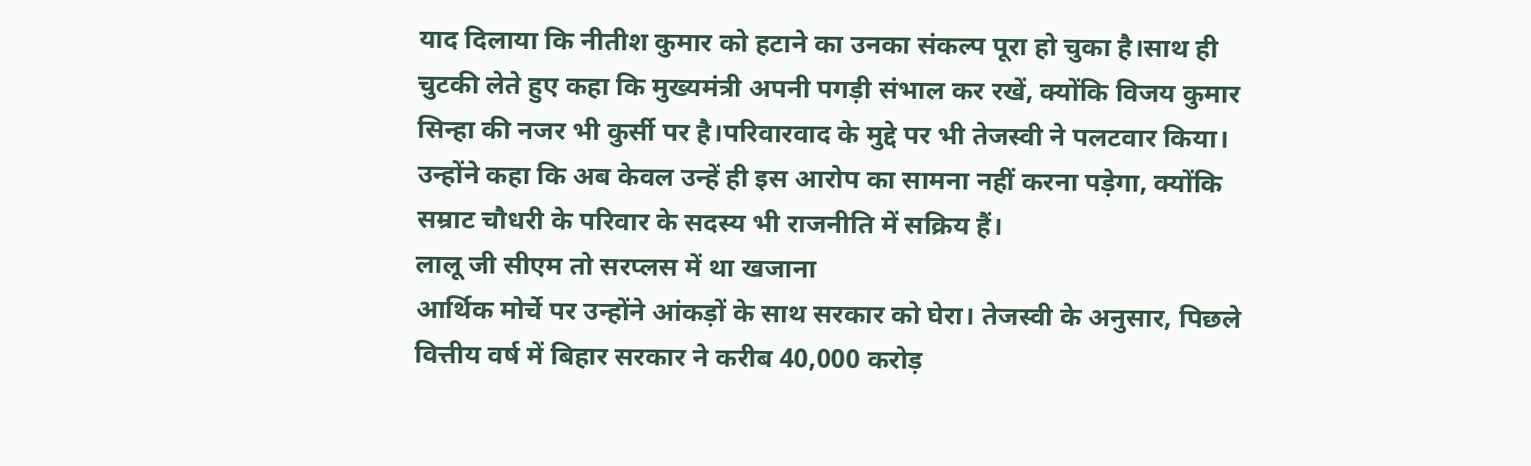याद दिलाया कि नीतीश कुमार को हटाने का उनका संकल्प पूरा हो चुका है।साथ ही चुटकी लेते हुए कहा कि मुख्यमंत्री अपनी पगड़ी संभाल कर रखें, क्योंकि विजय कुमार सिन्हा की नजर भी कुर्सी पर है।परिवारवाद के मुद्दे पर भी तेजस्वी ने पलटवार किया। उन्होंने कहा कि अब केवल उन्हें ही इस आरोप का सामना नहीं करना पड़ेगा, क्योंकि सम्राट चौधरी के परिवार के सदस्य भी राजनीति में सक्रिय हैं।
लालू जी सीएम तो सरप्लस में था खजाना
आर्थिक मोर्चे पर उन्होंने आंकड़ों के साथ सरकार को घेरा। तेजस्वी के अनुसार, पिछले वित्तीय वर्ष में बिहार सरकार ने करीब 40,000 करोड़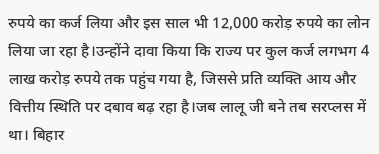रुपये का कर्ज लिया और इस साल भी 12,000 करोड़ रुपये का लोन लिया जा रहा है।उन्होंने दावा किया कि राज्य पर कुल कर्ज लगभग 4 लाख करोड़ रुपये तक पहुंच गया है, जिससे प्रति व्यक्ति आय और वित्तीय स्थिति पर दबाव बढ़ रहा है।जब लालू जी बने तब सरप्लस में था। बिहार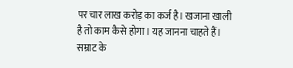पर चार लाख करोड़ का कर्ज है। खजाना खाली है तो काम कैसे होगा। यह जानना चाहते हैं।
सम्राट के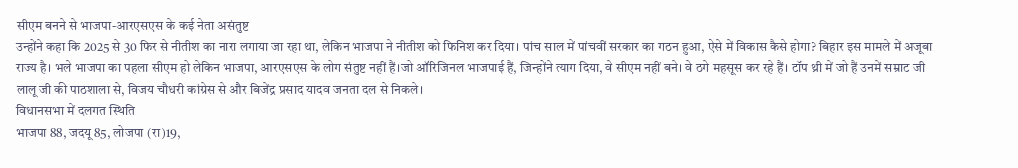सीएम बनने से भाजपा-आरएसएस के कई नेता असंतुष्ट
उन्होंने कहा कि 2025 से 30 फिर से नीतीश का नारा लगाया जा रहा था, लेकिन भाजपा ने नीतीश को फिनिश कर दिया। पांच साल में पांचवीं सरकार का गठन हुआ, ऐसे में विकास कैसे होगा? बिहार इस मामले में अजूबा राज्य है। भले भाजपा का पहला सीएम हो लेकिन भाजपा, आरएसएस के लोग संतुष्ट नहीं हैं।जो ऑरिजिनल भाजपाई हैं, जिन्होंने त्याग दिया, वे सीएम नहीं बने। वे ठगे महसूस कर रहे हैं। टॉप थ्री में जो हैं उनमें सम्राट जी लालू जी की पाठशाला से, विजय चौधरी कांग्रेस से और बिजेंद्र प्रसाद यादव जनता दल से निकले।
विधानसभा में दलगत स्थिति
भाजपा 88, जदयू 85, लोजपा (रा)19,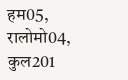हम05, रालोमो04, कुल201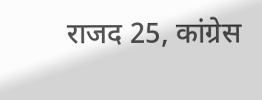राजद 25, कांग्रेस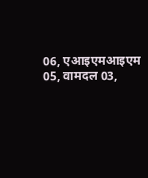06, एआइएमआइएम 05, वामदल 03,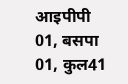आइपीपी 01, बसपा 01, कुल41